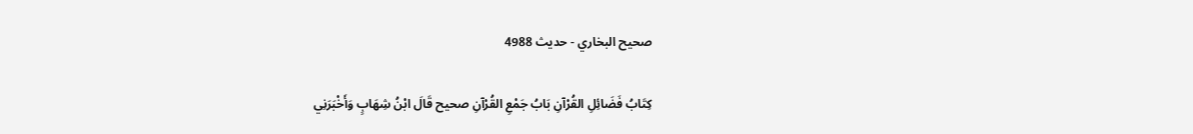صحيح البخاري - حدیث 4988

كِتَابُ فَضَائِلِ القُرْآنِ بَابُ جَمْعِ القُرْآنِ صحيح قَالَ ابْنُ شِهَابٍ وَأَخْبَرَنِي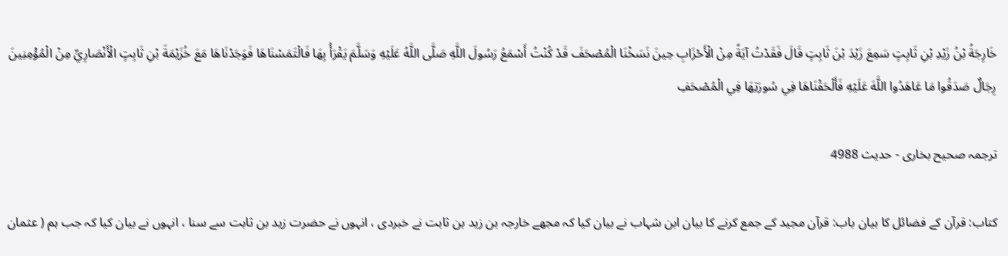خَارِجَةُ بْنُ زَيْدِ بْنِ ثَابِتٍ سَمِعَ زَيْدَ بْنَ ثَابِتٍ قَالَ فَقَدْتُ آيَةً مِنْ الْأَحْزَابِ حِينَ نَسَخْنَا الْمُصْحَفَ قَدْ كُنْتُ أَسْمَعُ رَسُولَ اللَّهِ صَلَّى اللَّهُ عَلَيْهِ وَسَلَّمَ يَقْرَأُ بِهَا فَالْتَمَسْنَاهَا فَوَجَدْنَاهَا مَعَ خُزَيْمَةَ بْنِ ثَابِتٍ الْأَنْصَارِيِّ مِنْ الْمُؤْمِنِينَ رِجَالٌ صَدَقُوا مَا عَاهَدُوا اللَّهَ عَلَيْهِ فَأَلْحَقْنَاهَا فِي سُورَتِهَا فِي الْمُصْحَفِ

ترجمہ صحیح بخاری - حدیث 4988

کتاب: قرآن کے فضائل کا بیان باب: قرآن مجید کے جمع کرنے کا بیان ابن شہاب نے بیان کیا کہ مجھے خارجہ بن زید بن ثابت نے خبردی ، انہوں نے حضرت زید بن ثابت سے سنا ، انہوں نے بیان کیا کہ جب ہم ( عثمان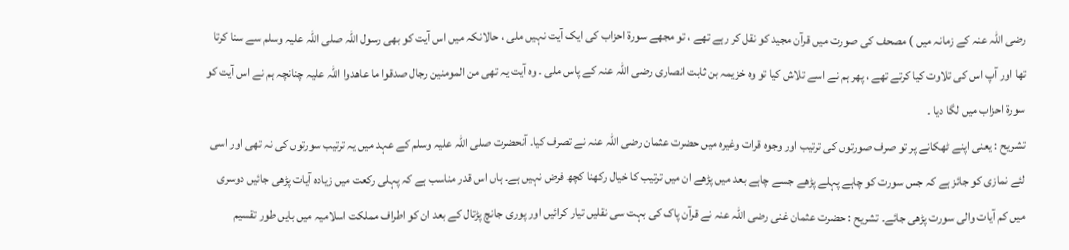رضی اللہ عنہ کے زمانہ میں ) مصحف کی صورت میں قرآن مجید کو نقل کر رہے تھے ، تو مجھے سورۃ احزاب کی ایک آیت نہیں ملی ، حالانکہ میں اس آیت کو بھی رسول اللہ صلی اللہ علیہ وسلم سے سنا کرتا تھا اور آپ اس کی تلاوت کیا کرتے تھے ، پھر ہم نے اسے تلاش کیا تو وہ خزیمہ بن ثابت انصاری رضی اللہ عنہ کے پاس ملی ۔ وہ آیت یہ تھی من المومنین رجال صدقوا ما عاھدوا اللہ علیہ چنانچہ ہم نے اس آیت کو سورۃ احزاب میں لگا دیا ۔
تشریح : یعنی اپنے ٹھکانے پر تو صرف صورتوں کی ترتیب اور وجوہ قرات وغیرہ میں حضرت عثمان رضی اللہ عنہ نے تصرف کیا۔ آنحضرت صلی اللہ علیہ وسلم کے عہد میں یہ ترتیب سورتوں کی نہ تھی اور اسی لئے نمازی کو جائز ہے کہ جس سورت کو چاہے پہلے پڑھے جسے چاہے بعد میں پڑھے ان میں ترتیب کا خیال رکھنا کچھ فرض نہیں ہے۔ ہاں اس قدر مناسب ہے کہ پہلی رکعت میں زیادہ آیات پڑھی جائیں دوسری میں کم آیات والی سورت پڑھی جائے۔ تشریح : حضرت عثمان غنی رضی اللہ عنہ نے قرآن پاک کی بہت سی نقلیں تیار کرائیں اور پوری جانچ پڑتال کے بعد ان کو اطراف مملکت اسلامیہ میں بایں طور تقسیم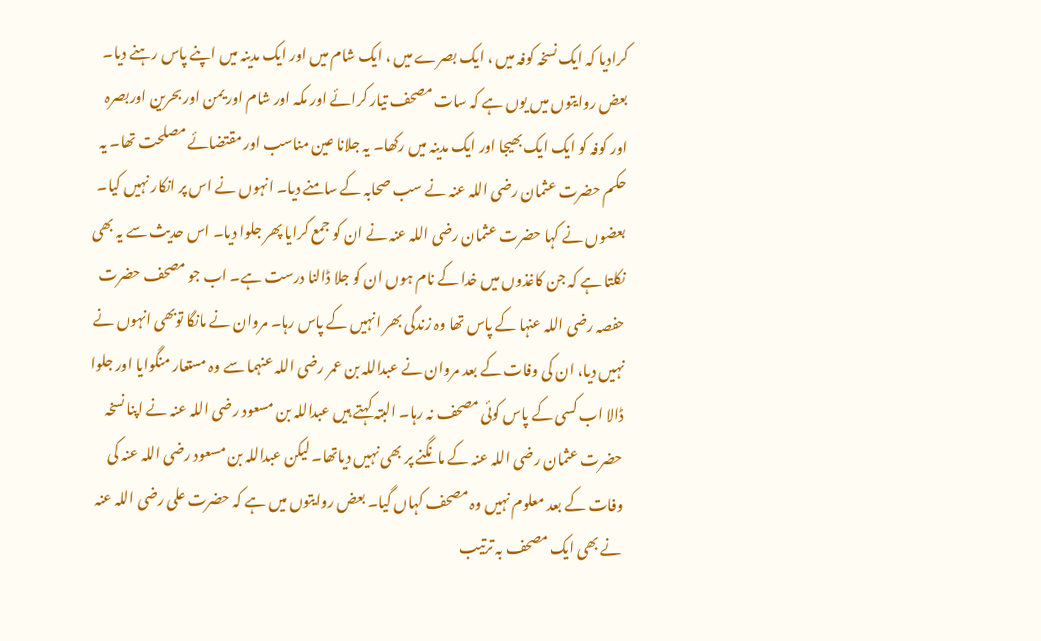کرادیا کہ ایک نسخہ کوفہ میں ، ایک بصرے میں ، ایک شام میں اور ایک مدینہ میں اپنے پاس رہنے دیا۔ بعض روایتوں میں یوں ہے کہ سات مصحف تیار کرائے اور مکہ اور شام اور یمن اور بحرین اوربصرہ اور کوفہ کو ایک ایک بھیجا اور ایک مدینہ میں رکھا۔ یہ جلانا عین مناسب اور مقتضائے مصلحت تھا۔ یہ حکم حضرت عثمان رضی اللہ عنہ نے سب صحابہ کے سامنے دیا۔ انہوں نے اس پر انکار نہیں کیا۔ بعضوں نے کہا حضرت عثمان رضی اللہ عنہ نے ان کو جمع کرایا پھر جلوا دیا۔ اس حدیث سے یہ بھی نکلتا ہے کہ جن کاغذوں میں خدا کے نام ہوں ان کو جلا ڈالنا درست ہے۔ اب جو مصحف حضرت حفصہ رضی اللہ عنہا کے پاس تھا وہ زندگی بھر انہیں کے پاس رہا۔ مروان نے مانگا توبھی انہوں نے نہیں دیا، ان کی وفات کے بعد مروان نے عبداللہ بن عمر رضی اللہ عنہما سے وہ مستعار منگوایا اور جلوا ڈالا اب کسی کے پاس کوئی مصحف نہ رہا۔ البتہ کہتے ہیں عبداللہ بن مسعود رضی اللہ عنہ نے اپنا نسخہ حضرت عثمان رضی اللہ عنہ کے مانگنے پر بھی نہیں دیاتھا۔ لیکن عبداللہ بن مسعود رضی اللہ عنہ کی وفات کے بعد معلوم نہیں وہ مصحف کہاں گیا۔ بعض روایتوں میں ہے کہ حضرت علی رضی اللہ عنہ نے بھی ایک مصحف بہ ترتیب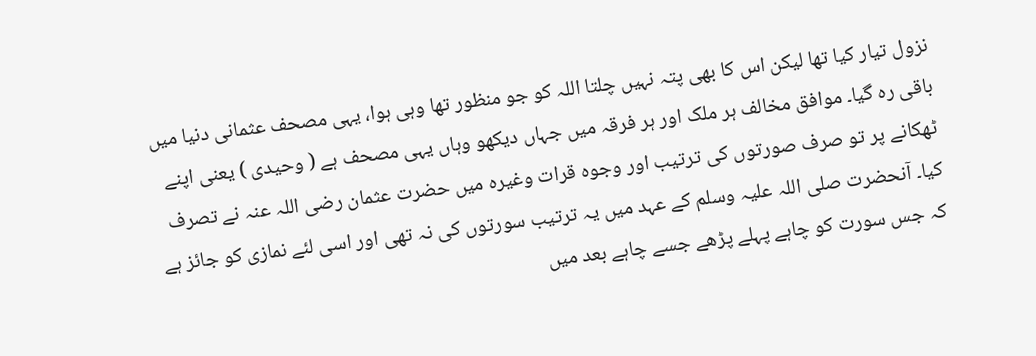نزول تیار کیا تھا لیکن اس کا بھی پتہ نہیں چلتا اللہ کو جو منظور تھا وہی ہوا، یہی مصحف عثمانی دنیا میں باقی رہ گیا۔ موافق مخالف ہر ملک اور ہر فرقہ میں جہاں دیکھو وہاں یہی مصحف ہے ( وحیدی ) یعنی اپنے ٹھکانے پر تو صرف صورتوں کی ترتیب اور وجوہ قرات وغیرہ میں حضرت عثمان رضی اللہ عنہ نے تصرف کیا۔ آنحضرت صلی اللہ علیہ وسلم کے عہد میں یہ ترتیب سورتوں کی نہ تھی اور اسی لئے نمازی کو جائز ہے کہ جس سورت کو چاہے پہلے پڑھے جسے چاہے بعد میں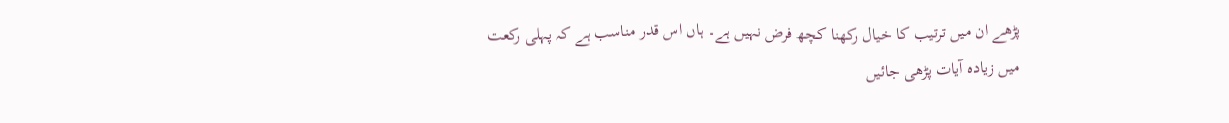پڑھے ان میں ترتیب کا خیال رکھنا کچھ فرض نہیں ہے۔ ہاں اس قدر مناسب ہے کہ پہلی رکعت میں زیادہ آیات پڑھی جائیں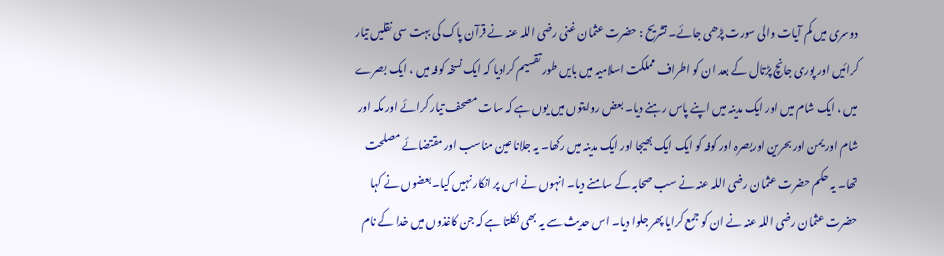دوسری میں کم آیات والی سورت پڑھی جائے۔ تشریح : حضرت عثمان غنی رضی اللہ عنہ نے قرآن پاک کی بہت سی نقلیں تیار کرائیں اور پوری جانچ پڑتال کے بعد ان کو اطراف مملکت اسلامیہ میں بایں طور تقسیم کرادیا کہ ایک نسخہ کوفہ میں ، ایک بصرے میں ، ایک شام میں اور ایک مدینہ میں اپنے پاس رہنے دیا۔ بعض روایتوں میں یوں ہے کہ سات مصحف تیار کرائے اور مکہ اور شام اور یمن اور بحرین اوربصرہ اور کوفہ کو ایک ایک بھیجا اور ایک مدینہ میں رکھا۔ یہ جلانا عین مناسب اور مقتضائے مصلحت تھا۔ یہ حکم حضرت عثمان رضی اللہ عنہ نے سب صحابہ کے سامنے دیا۔ انہوں نے اس پر انکار نہیں کیا۔ بعضوں نے کہا حضرت عثمان رضی اللہ عنہ نے ان کو جمع کرایا پھر جلوا دیا۔ اس حدیث سے یہ بھی نکلتا ہے کہ جن کاغذوں میں خدا کے نام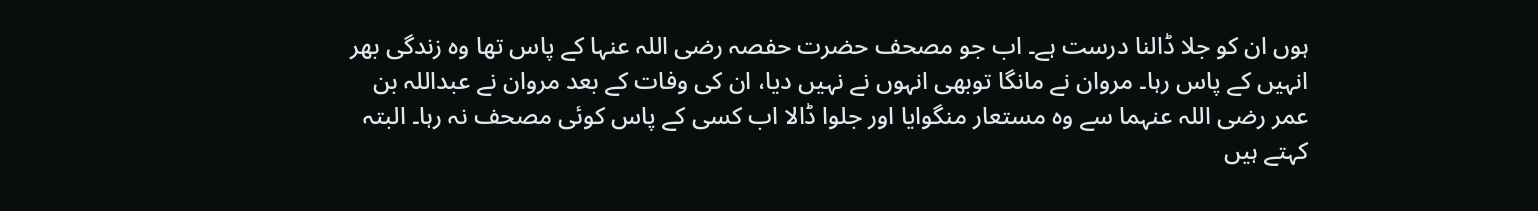ہوں ان کو جلا ڈالنا درست ہے۔ اب جو مصحف حضرت حفصہ رضی اللہ عنہا کے پاس تھا وہ زندگی بھر انہیں کے پاس رہا۔ مروان نے مانگا توبھی انہوں نے نہیں دیا، ان کی وفات کے بعد مروان نے عبداللہ بن عمر رضی اللہ عنہما سے وہ مستعار منگوایا اور جلوا ڈالا اب کسی کے پاس کوئی مصحف نہ رہا۔ البتہ کہتے ہیں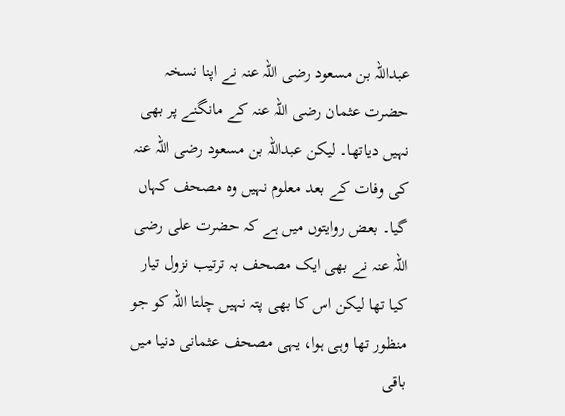عبداللہ بن مسعود رضی اللہ عنہ نے اپنا نسخہ حضرت عثمان رضی اللہ عنہ کے مانگنے پر بھی نہیں دیاتھا۔ لیکن عبداللہ بن مسعود رضی اللہ عنہ کی وفات کے بعد معلوم نہیں وہ مصحف کہاں گیا۔ بعض روایتوں میں ہے کہ حضرت علی رضی اللہ عنہ نے بھی ایک مصحف بہ ترتیب نزول تیار کیا تھا لیکن اس کا بھی پتہ نہیں چلتا اللہ کو جو منظور تھا وہی ہوا، یہی مصحف عثمانی دنیا میں باقی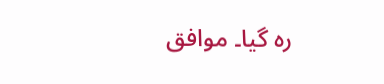رہ گیا۔ موافق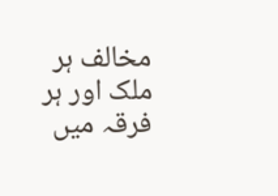مخالف ہر ملک اور ہر فرقہ میں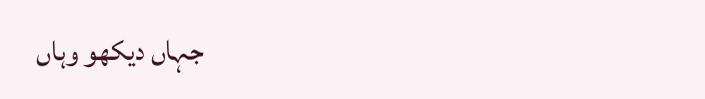جہاں دیکھو وہاں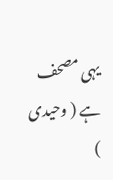یہی مصحف ہے ( وحیدی )